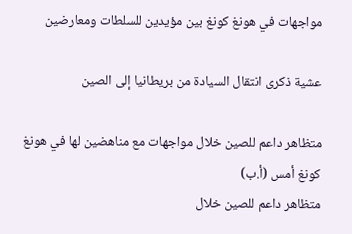مواجهات في هونغ كونغ بين مؤيدين للسلطات ومعارضين

عشية ذكرى انتقال السيادة من بريطانيا إلى الصين

متظاهر داعم للصين خلال مواجهات مع مناهضين لها في هونغ كونغ أمس (أ.ب)
متظاهر داعم للصين خلال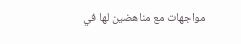مواجهات مع مناهضين لها في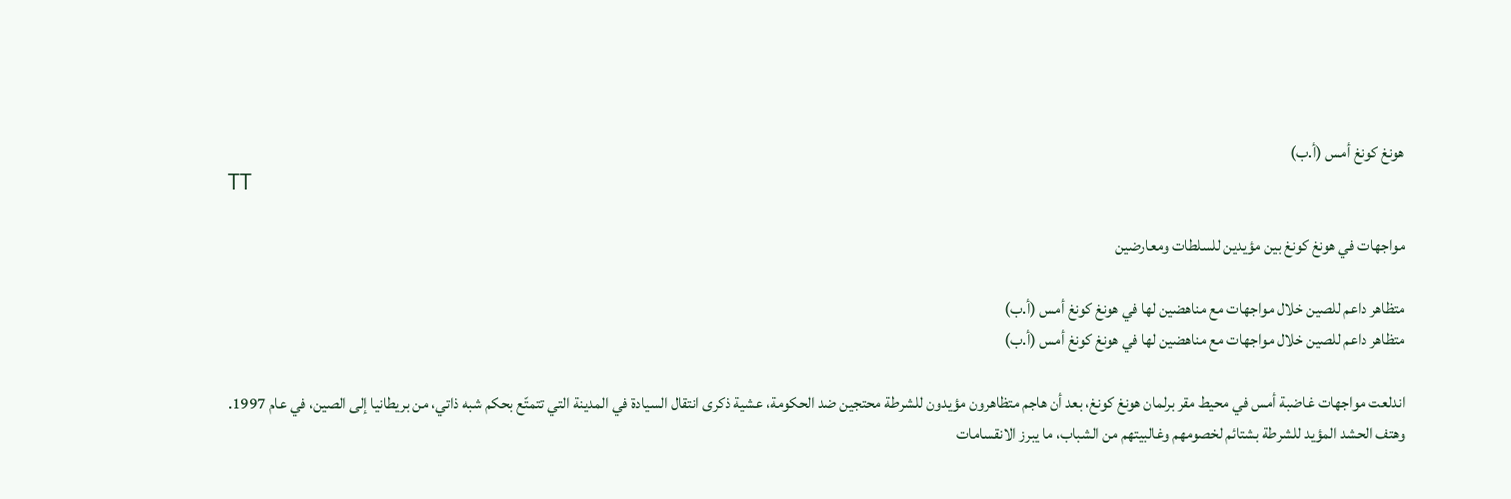هونغ كونغ أمس (أ.ب)
TT

مواجهات في هونغ كونغ بين مؤيدين للسلطات ومعارضين

متظاهر داعم للصين خلال مواجهات مع مناهضين لها في هونغ كونغ أمس (أ.ب)
متظاهر داعم للصين خلال مواجهات مع مناهضين لها في هونغ كونغ أمس (أ.ب)

اندلعت مواجهات غاضبة أمس في محيط مقر برلمان هونغ كونغ، بعد أن هاجم متظاهرون مؤيدون للشرطة محتجين ضد الحكومة، عشية ذكرى انتقال السيادة في المدينة التي تتمتّع بحكم شبه ذاتي، من بريطانيا إلى الصين، في عام 1997.
وهتف الحشد المؤيد للشرطة بشتائم لخصومهم وغالبيتهم من الشباب، ما يبرز الانقسامات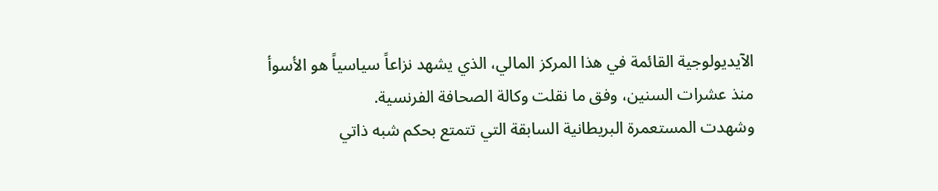الآيديولوجية القائمة في هذا المركز المالي، الذي يشهد نزاعاً سياسياً هو الأسوأ منذ عشرات السنين، وفق ما نقلت وكالة الصحافة الفرنسية.
وشهدت المستعمرة البريطانية السابقة التي تتمتع بحكم شبه ذاتي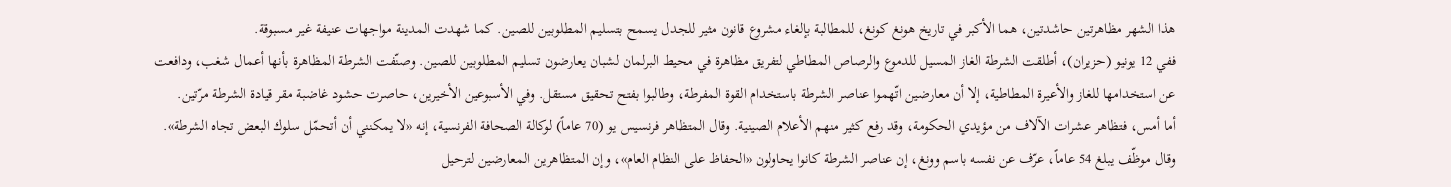هذا الشهر مظاهرتين حاشدتين، هما الأكبر في تاريخ هونغ كونغ، للمطالبة بإلغاء مشروع قانون مثير للجدل يسمح بتسليم المطلوبين للصين. كما شهدت المدينة مواجهات عنيفة غير مسبوقة.
ففي 12 يونيو (حزيران)، أطلقت الشرطة الغاز المسيل للدموع والرصاص المطاطي لتفريق مظاهرة في محيط البرلمان لشبان يعارضون تسليم المطلوبين للصين. وصنّفت الشرطة المظاهرة بأنها أعمال شغب، ودافعت عن استخدامها للغاز والأعيرة المطاطية، إلا أن معارضين اتّهموا عناصر الشرطة باستخدام القوة المفرطة، وطالبوا بفتح تحقيق مستقل. وفي الأسبوعين الأخيرين، حاصرت حشود غاضبة مقر قيادة الشرطة مرّتين.
أما أمس، فتظاهر عشرات الآلاف من مؤيدي الحكومة، وقد رفع كثير منهم الأعلام الصينية. وقال المتظاهر فرنسيس يو (70 عاماً) لوكالة الصحافة الفرنسية، إنه «لا يمكنني أن أتحمّل سلوك البعض تجاه الشرطة».
وقال موظّف يبلغ 54 عاماً، عرّف عن نفسه باسم وونغ، إن عناصر الشرطة كانوا يحاولون «الحفاظ على النظام العام»، وإن المتظاهرين المعارضين لترحيل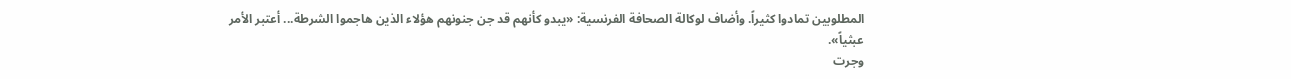المطلوبين تمادوا كثيراً. وأضاف لوكالة الصحافة الفرنسية: «يبدو كأنهم قد جن جنونهم هؤلاء الذين هاجموا الشرطة... أعتبر الأمر عبثياً».
وجرت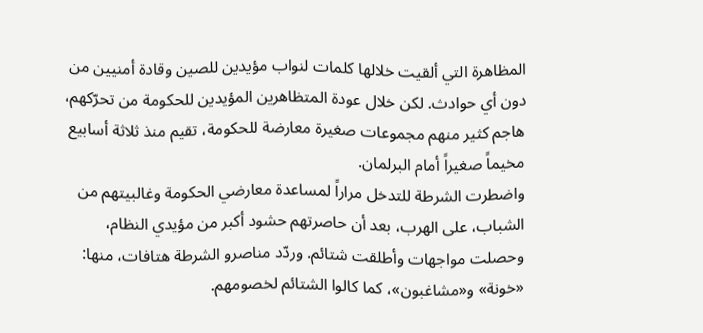المظاهرة التي ألقيت خلالها كلمات لنواب مؤيدين للصين وقادة أمنيين من دون أي حوادث. لكن خلال عودة المتظاهرين المؤيدين للحكومة من تحرّكهم، هاجم كثير منهم مجموعات صغيرة معارضة للحكومة، تقيم منذ ثلاثة أسابيع مخيماً صغيراً أمام البرلمان.
واضطرت الشرطة للتدخل مراراً لمساعدة معارضي الحكومة وغالبيتهم من الشباب، على الهرب، بعد أن حاصرتهم حشود أكبر من مؤيدي النظام، وحصلت مواجهات وأطلقت شتائم. وردّد مناصرو الشرطة هتافات، منها: «خونة» و«مشاغبون»، كما كالوا الشتائم لخصومهم.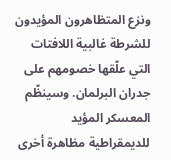ونزع المتظاهرون المؤيدون للشرطة غالبية اللافتات التي علّقها خصومهم على جدران البرلمان. وسينظّم المعسكر المؤيد للديمقراطية مظاهرة أخرى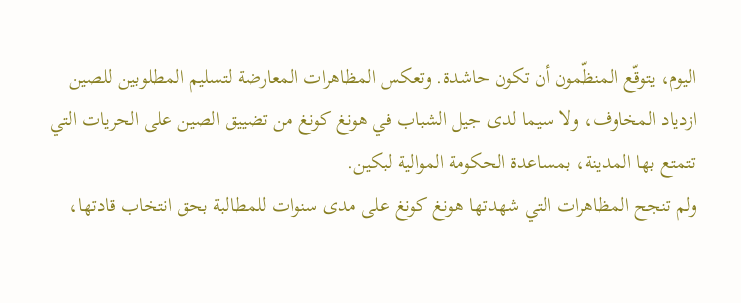اليوم، يتوقّع المنظّمون أن تكون حاشدة. وتعكس المظاهرات المعارضة لتسليم المطلوبين للصين ازدياد المخاوف، ولا سيما لدى جيل الشباب في هونغ كونغ من تضييق الصين على الحريات التي تتمتع بها المدينة، بمساعدة الحكومة الموالية لبكين.
ولم تنجح المظاهرات التي شهدتها هونغ كونغ على مدى سنوات للمطالبة بحق انتخاب قادتها،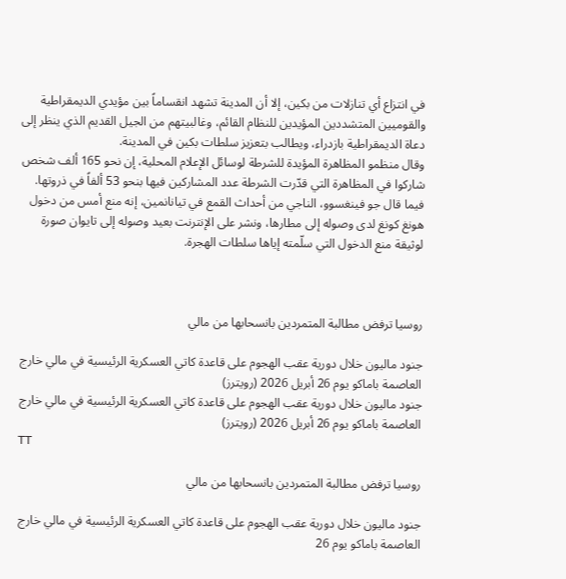في انتزاع أي تنازلات من بكين، إلا أن المدينة تشهد انقساماً بين مؤيدي الديمقراطية والقوميين المتشددين المؤيدين للنظام القائم، وغالبيتهم من الجيل القديم الذي ينظر إلى دعاة الديمقراطية بازدراء، ويطالب بتعزيز سلطات بكين في المدينة.
وقال منظمو المظاهرة المؤيدة للشرطة لوسائل الإعلام المحلية، إن نحو 165 ألف شخص شاركوا في المظاهرة التي قدّرت الشرطة عدد المشاركين فيها بنحو 53 ألفاً في ذروتها. فيما قال جو فينغسوو، الناجي من أحداث القمع في تيانانمين، إنه منع أمس من دخول هونغ كونغ لدى وصوله إلى مطارها، ونشر على الإنترنت بعيد وصوله إلى تايوان صورة لوثيقة منع الدخول التي سلّمته إياها سلطات الهجرة.



روسيا ترفض مطالبة المتمردين بانسحابها من مالي

جنود ماليون خلال دورية عقب الهجوم على قاعدة كاتي العسكرية الرئيسية في مالي خارج العاصمة باماكو يوم 26 أبريل 2026 (رويترز)
جنود ماليون خلال دورية عقب الهجوم على قاعدة كاتي العسكرية الرئيسية في مالي خارج العاصمة باماكو يوم 26 أبريل 2026 (رويترز)
TT

روسيا ترفض مطالبة المتمردين بانسحابها من مالي

جنود ماليون خلال دورية عقب الهجوم على قاعدة كاتي العسكرية الرئيسية في مالي خارج العاصمة باماكو يوم 26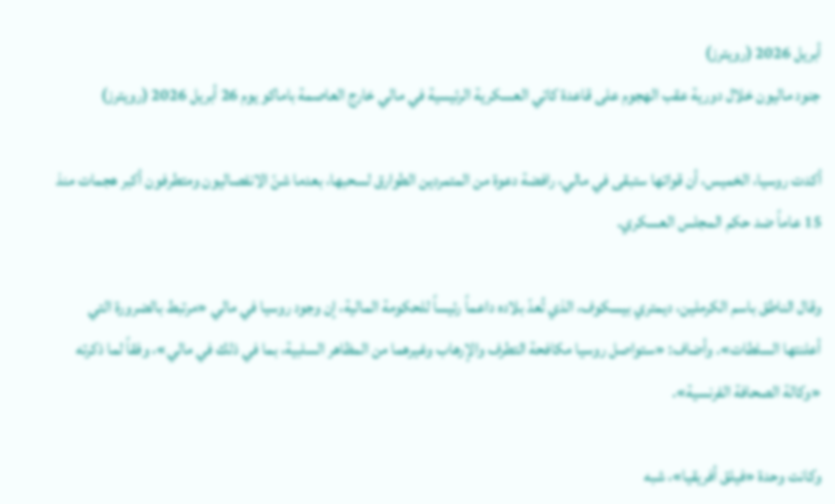أبريل 2026 (رويترز)
جنود ماليون خلال دورية عقب الهجوم على قاعدة كاتي العسكرية الرئيسية في مالي خارج العاصمة باماكو يوم 26 أبريل 2026 (رويترز)

أكدت روسيا، الخميس، أن قواتها ستبقى في مالي، رافضة دعوة من المتمردين الطوارق لسحبها، بعدما شنّ الانفصاليون ومتطرفون أكبر هجمات منذ 15 عاماً ضد حكم المجلس العسكري.

وقال الناطق باسم الكرملين، ديمتري بيسكوف، الذي تُعدّ بلاده داعماً رئيساً للحكومة المالية، إن وجود روسيا في مالي «مرتبط بالضرورة التي أعلنتها السلطات». وأضاف: «ستواصل روسيا مكافحة التطرف والإرهاب وغيرهما من المظاهر السلبية، بما في ذلك في مالي»، وفقاً لما ذكرته «وكالة الصحافة الفرنسية».

وكانت وحدة «فيلق أفريقيا»، شبه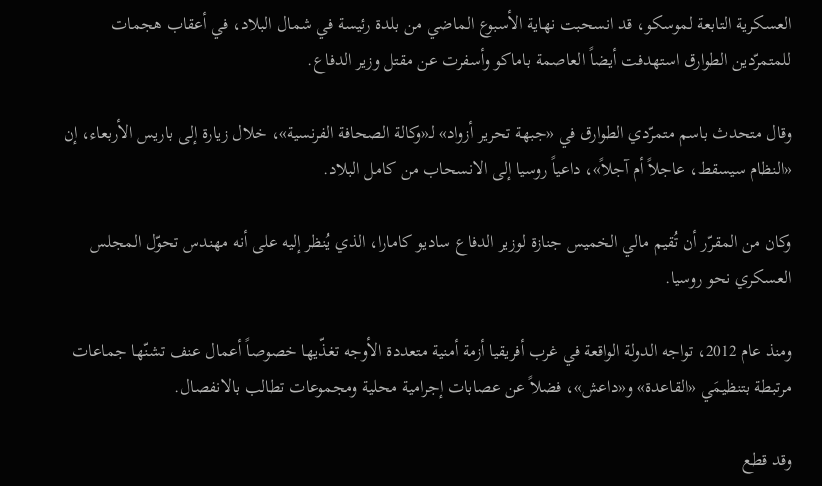العسكرية التابعة لموسكو، قد انسحبت نهاية الأسبوع الماضي من بلدة رئيسة في شمال البلاد، في أعقاب هجمات للمتمرّدين الطوارق استهدفت أيضاً العاصمة باماكو وأسفرت عن مقتل وزير الدفاع.

وقال متحدث باسم متمرّدي الطوارق في «جبهة تحرير أزواد» لـ«وكالة الصحافة الفرنسية»، خلال زيارة إلى باريس الأربعاء، إن «النظام سيسقط، عاجلاً أم آجلاً»، داعياً روسيا إلى الانسحاب من كامل البلاد.

وكان من المقرّر أن تُقيم مالي الخميس جنازة لوزير الدفاع ساديو كامارا، الذي يُنظر إليه على أنه مهندس تحوّل المجلس العسكري نحو روسيا.

ومنذ عام 2012، تواجه الدولة الواقعة في غرب أفريقيا أزمة أمنية متعددة الأوجه تغذّيها خصوصاً أعمال عنف تشنّها جماعات مرتبطة بتنظيمَي «القاعدة» و«داعش»، فضلاً عن عصابات إجرامية محلية ومجموعات تطالب بالانفصال.

وقد قطع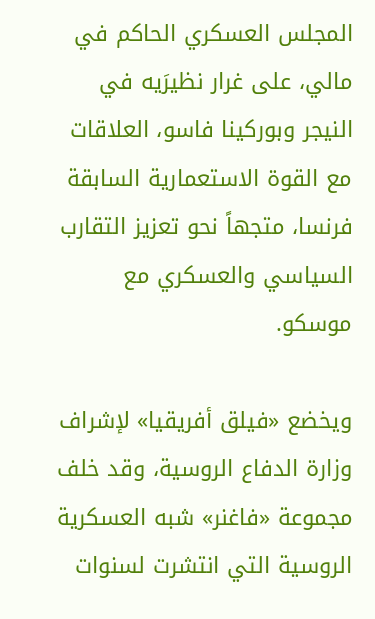المجلس العسكري الحاكم في مالي، على غرار نظيرَيه في النيجر وبوركينا فاسو، العلاقات مع القوة الاستعمارية السابقة فرنسا، متجهاً نحو تعزيز التقارب السياسي والعسكري مع موسكو.

ويخضع «فيلق أفريقيا» لإشراف وزارة الدفاع الروسية، وقد خلف مجموعة «فاغنر» شبه العسكرية الروسية التي انتشرت لسنوات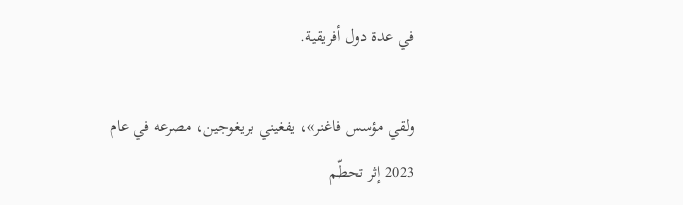في عدة دول أفريقية.

ولقي مؤسس فاغنر»، يفغيني بريغوجين، مصرعه في عام 2023 إثر تحطّم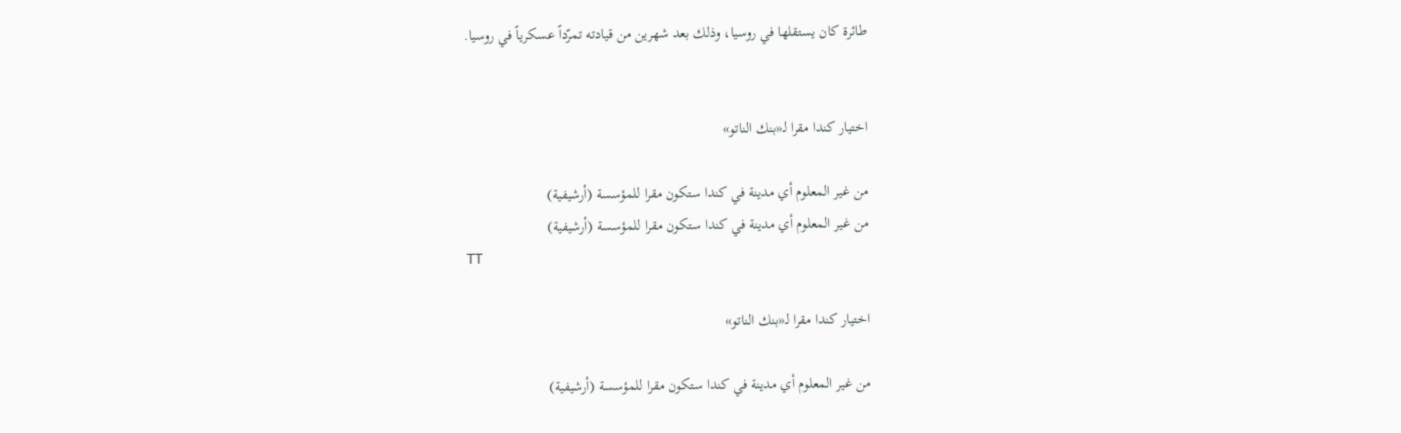طائرة كان يستقلها في روسيا، وذلك بعد شهرين من قيادته تمرّداً عسكرياً في روسيا.


اختيار كندا مقرا لـ«بنك الناتو»

من غير المعلوم أي مدينة في كندا ستكون مقرا للمؤسسة (أرشيفية)
من غير المعلوم أي مدينة في كندا ستكون مقرا للمؤسسة (أرشيفية)
TT

اختيار كندا مقرا لـ«بنك الناتو»

من غير المعلوم أي مدينة في كندا ستكون مقرا للمؤسسة (أرشيفية)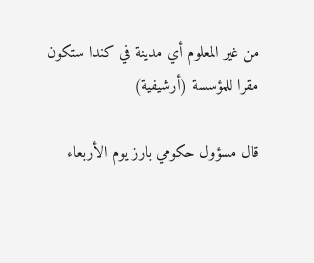من غير المعلوم أي مدينة في كندا ستكون مقرا للمؤسسة (أرشيفية)

قال مسؤول حكومي بارز يوم الأربعاء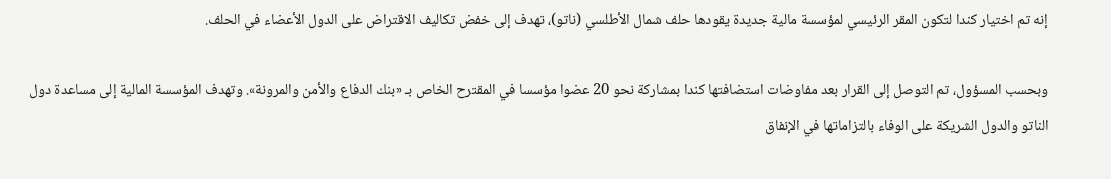إنه تم اختيار كندا لتكون المقر الرئيسي لمؤسسة مالية جديدة يقودها حلف شمال الأطلسي (ناتو)، تهدف إلى خفض تكاليف الاقتراض على الدول الأعضاء في الحلف.

وبحسب المسؤول، تم التوصل إلى القرار بعد مفاوضات استضافتها كندا بمشاركة نحو 20 عضوا مؤسسا في المقترح الخاص بـ «بنك الدفاع والأمن والمرونة». وتهدف المؤسسة المالية إلى مساعدة دول الناتو والدول الشريكة على الوفاء بالتزاماتها في الإنفاق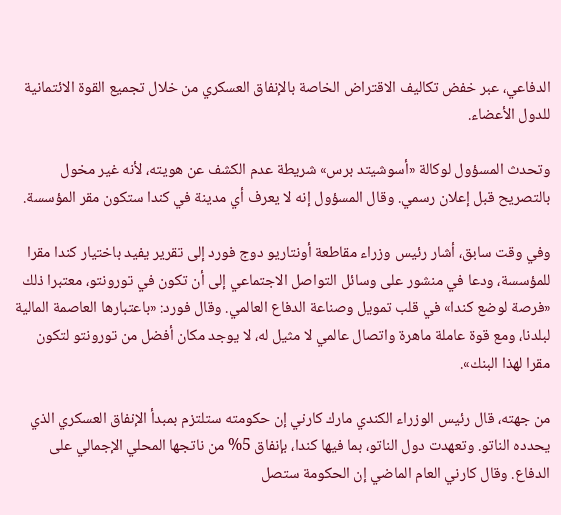الدفاعي، عبر خفض تكاليف الاقتراض الخاصة بالإنفاق العسكري من خلال تجميع القوة الائتمانية للدول الأعضاء.

وتحدث المسؤول لوكالة «أسوشيتد برس» شريطة عدم الكشف عن هويته، لأنه غير مخول بالتصريح قبل إعلان رسمي. وقال المسؤول إنه لا يعرف أي مدينة في كندا ستكون مقر المؤسسة.

وفي وقت سابق، أشار رئيس وزراء مقاطعة أونتاريو دوج فورد إلى تقرير يفيد باختيار كندا مقرا للمؤسسة، ودعا في منشور على وسائل التواصل الاجتماعي إلى أن تكون في تورونتو، معتبرا ذلك «فرصة لوضع كندا» في قلب تمويل وصناعة الدفاع العالمي. وقال فورد: «باعتبارها العاصمة المالية لبلدنا، ومع قوة عاملة ماهرة واتصال عالمي لا مثيل له، لا يوجد مكان أفضل من تورونتو لتكون مقرا لهذا البنك».

من جهته، قال رئيس الوزراء الكندي مارك كارني إن حكومته ستلتزم بمبدأ الإنفاق العسكري الذي يحدده الناتو. وتعهدت دول الناتو، بما فيها كندا، بإنفاق 5% من ناتجها المحلي الإجمالي على الدفاع. وقال كارني العام الماضي إن الحكومة ستصل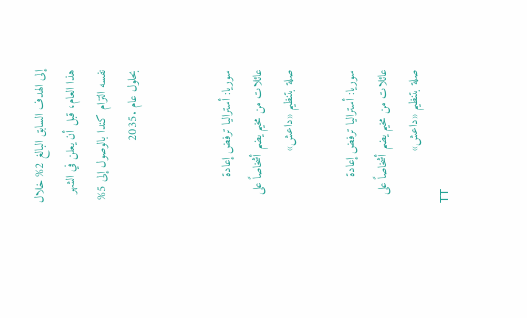إلى الهدف السابق البالغ 2% خلال هذا العام، قبل أن يعلن في الشهر نفسه التزام كندا بالوصول إلى 5% بحلول عام .2035


سوريا: أستراليا ترفض إعادة عائلات من مخيم يضم أشخاصاً على صلة بتنظيم «داعش»

سوريا: أستراليا ترفض إعادة عائلات من مخيم يضم أشخاصاً على صلة بتنظيم «داعش»
TT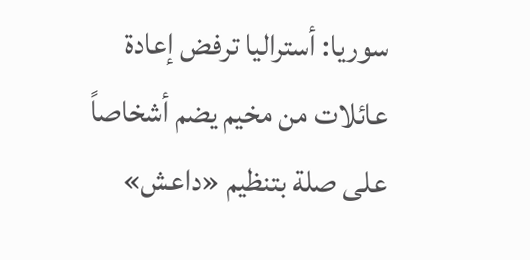سوريا: أستراليا ترفض إعادة عائلات من مخيم يضم أشخاصاً على صلة بتنظيم «داعش»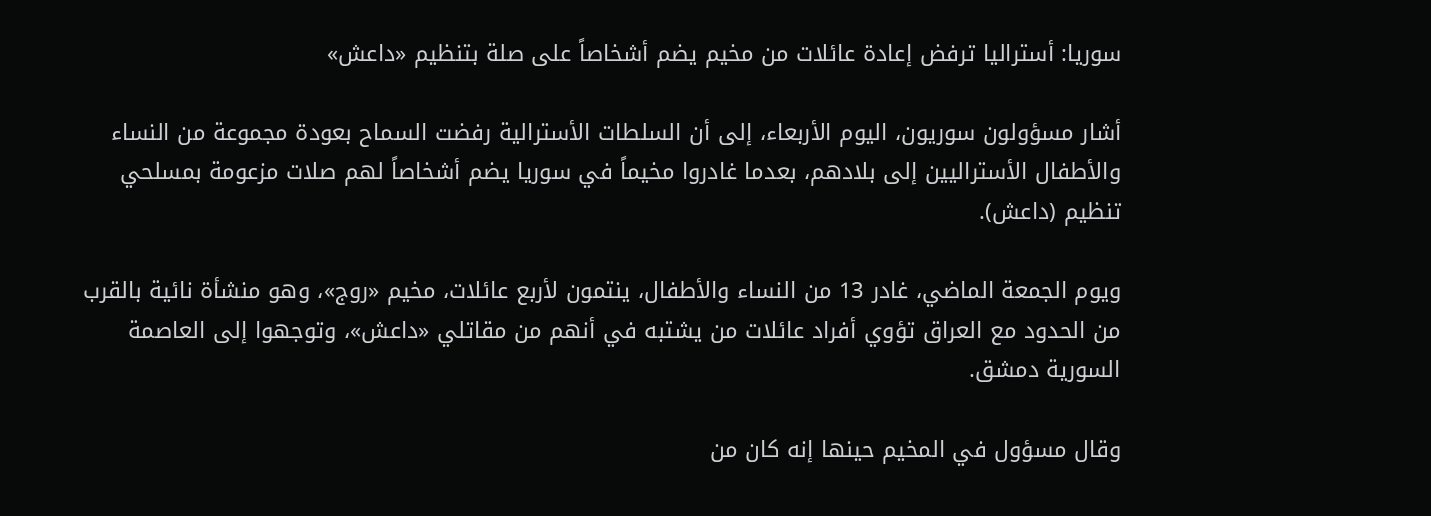سوريا: أستراليا ترفض إعادة عائلات من مخيم يضم أشخاصاً على صلة بتنظيم «داعش»

أشار مسؤولون سوريون، اليوم الأربعاء، إلى أن السلطات الأسترالية رفضت السماح بعودة مجموعة من النساء والأطفال الأستراليين إلى بلادهم، بعدما غادروا مخيماً في سوريا يضم أشخاصاً لهم صلات مزعومة بمسلحي تنظيم (داعش).

ويوم الجمعة الماضي، غادر 13 من النساء والأطفال، ينتمون لأربع عائلات، مخيم «روج»، وهو منشأة نائية بالقرب من الحدود مع العراق تؤوي أفراد عائلات من يشتبه في أنهم من مقاتلي «داعش»، وتوجهوا إلى العاصمة السورية دمشق.

وقال مسؤول في المخيم حينها إنه كان من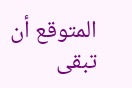المتوقع أن تبقى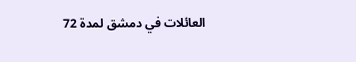العائلات في دمشق لمدة 72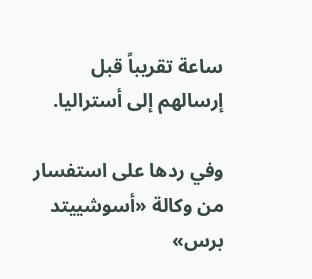ساعة تقريباً قبل إرسالهم إلى أستراليا.

وفي ردها على استفسار من وكالة «أسوشييتد برس»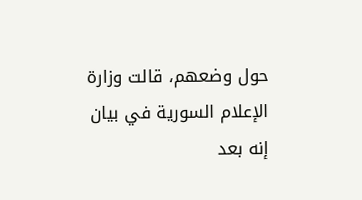حول وضعهم، قالت وزارة الإعلام السورية في بيان إنه بعد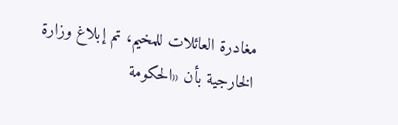مغادرة العائلات للمخيم، تم إبلاغ وزارة الخارجية بأن «الحكومة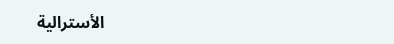الأسترالية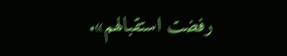رفضت استقبالهم».